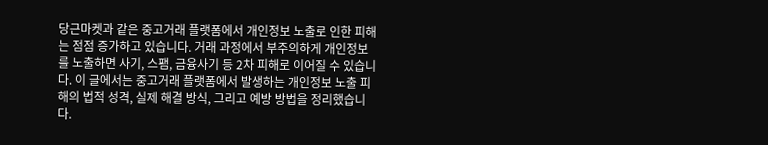당근마켓과 같은 중고거래 플랫폼에서 개인정보 노출로 인한 피해는 점점 증가하고 있습니다. 거래 과정에서 부주의하게 개인정보를 노출하면 사기, 스팸, 금융사기 등 2차 피해로 이어질 수 있습니다. 이 글에서는 중고거래 플랫폼에서 발생하는 개인정보 노출 피해의 법적 성격, 실제 해결 방식, 그리고 예방 방법을 정리했습니다.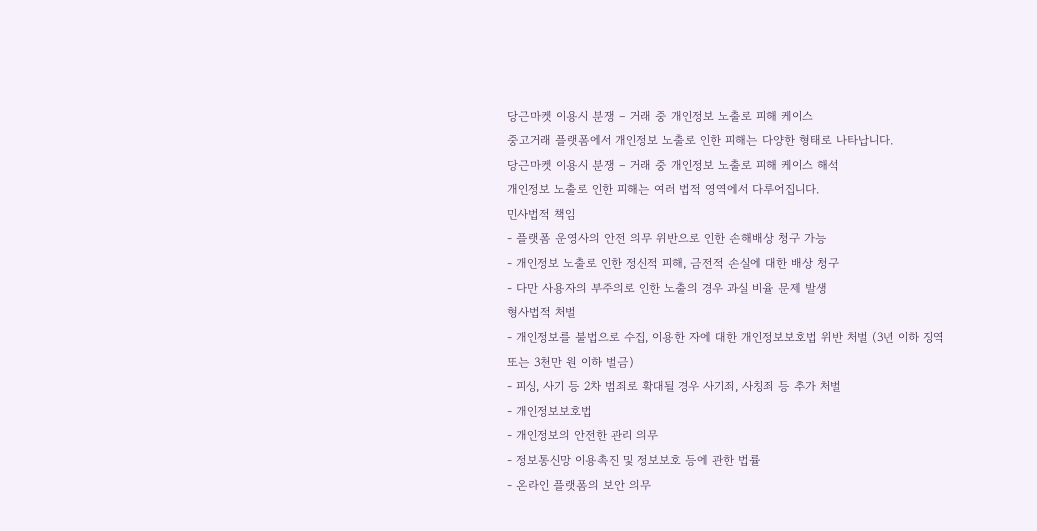당근마켓 이용시 분쟁 – 거래 중 개인정보 노출로 피해 케이스
중고거래 플랫폼에서 개인정보 노출로 인한 피해는 다양한 형태로 나타납니다.
당근마켓 이용시 분쟁 – 거래 중 개인정보 노출로 피해 케이스 해석
개인정보 노출로 인한 피해는 여러 법적 영역에서 다루어집니다.
민사법적 책임
- 플랫폼 운영사의 안전 의무 위반으로 인한 손해배상 청구 가능
- 개인정보 노출로 인한 정신적 피해, 금전적 손실에 대한 배상 청구
- 다만 사용자의 부주의로 인한 노출의 경우 과실 비율 문제 발생
형사법적 처벌
- 개인정보를 불법으로 수집, 이용한 자에 대한 개인정보보호법 위반 처벌 (3년 이하 징역 또는 3천만 원 이하 벌금)
- 피싱, 사기 등 2차 범죄로 확대될 경우 사기죄, 사칭죄 등 추가 처벌
- 개인정보보호법
- 개인정보의 안전한 관리 의무
- 정보통신망 이용촉진 및 정보보호 등에 관한 법률
- 온라인 플랫폼의 보안 의무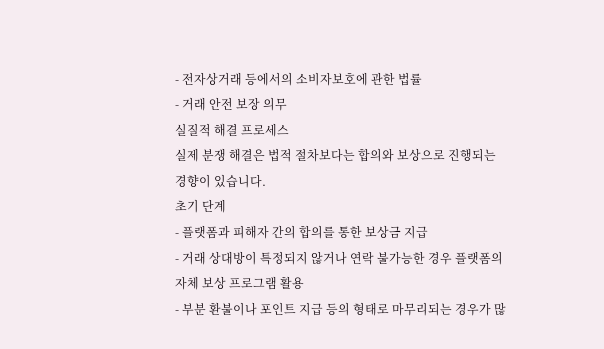- 전자상거래 등에서의 소비자보호에 관한 법률
- 거래 안전 보장 의무
실질적 해결 프로세스
실제 분쟁 해결은 법적 절차보다는 합의와 보상으로 진행되는 경향이 있습니다.
초기 단계
- 플랫폼과 피해자 간의 합의를 통한 보상금 지급
- 거래 상대방이 특정되지 않거나 연락 불가능한 경우 플랫폼의 자체 보상 프로그램 활용
- 부분 환불이나 포인트 지급 등의 형태로 마무리되는 경우가 많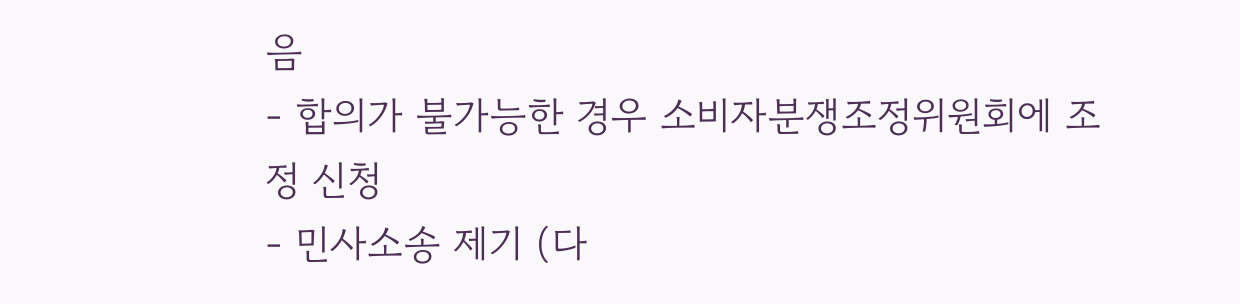음
- 합의가 불가능한 경우 소비자분쟁조정위원회에 조정 신청
- 민사소송 제기 (다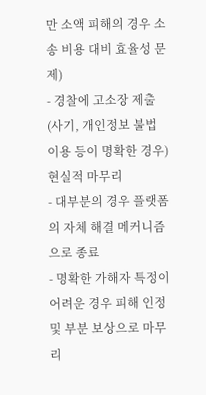만 소액 피해의 경우 소송 비용 대비 효율성 문제)
- 경찰에 고소장 제출 (사기, 개인정보 불법 이용 등이 명확한 경우)
현실적 마무리
- 대부분의 경우 플랫폼의 자체 해결 메커니즘으로 종료
- 명확한 가해자 특정이 어려운 경우 피해 인정 및 부분 보상으로 마무리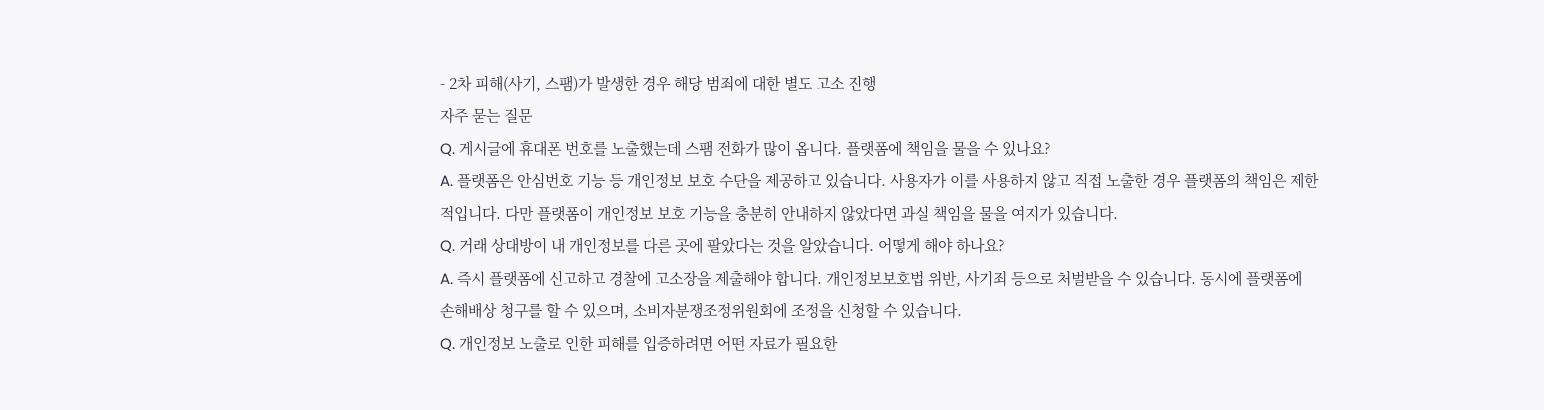- 2차 피해(사기, 스팸)가 발생한 경우 해당 범죄에 대한 별도 고소 진행
자주 묻는 질문
Q. 게시글에 휴대폰 번호를 노출했는데 스팸 전화가 많이 옵니다. 플랫폼에 책임을 물을 수 있나요?
A. 플랫폼은 안심번호 기능 등 개인정보 보호 수단을 제공하고 있습니다. 사용자가 이를 사용하지 않고 직접 노출한 경우 플랫폼의 책임은 제한적입니다. 다만 플랫폼이 개인정보 보호 기능을 충분히 안내하지 않았다면 과실 책임을 물을 여지가 있습니다.
Q. 거래 상대방이 내 개인정보를 다른 곳에 팔았다는 것을 알았습니다. 어떻게 해야 하나요?
A. 즉시 플랫폼에 신고하고 경찰에 고소장을 제출해야 합니다. 개인정보보호법 위반, 사기죄 등으로 처벌받을 수 있습니다. 동시에 플랫폼에 손해배상 청구를 할 수 있으며, 소비자분쟁조정위원회에 조정을 신청할 수 있습니다.
Q. 개인정보 노출로 인한 피해를 입증하려면 어떤 자료가 필요한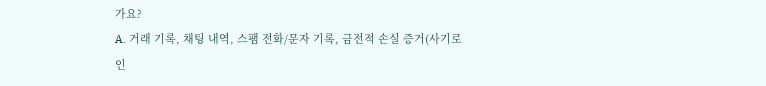가요?
A. 거래 기록, 채팅 내역, 스팸 전화/문자 기록, 금전적 손실 증거(사기로 인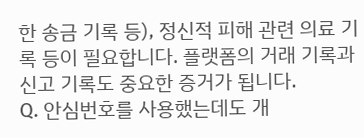한 송금 기록 등), 정신적 피해 관련 의료 기록 등이 필요합니다. 플랫폼의 거래 기록과 신고 기록도 중요한 증거가 됩니다.
Q. 안심번호를 사용했는데도 개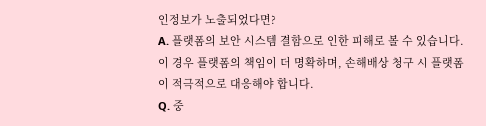인정보가 노출되었다면?
A. 플랫폼의 보안 시스템 결함으로 인한 피해로 볼 수 있습니다. 이 경우 플랫폼의 책임이 더 명확하며, 손해배상 청구 시 플랫폼이 적극적으로 대응해야 합니다.
Q. 중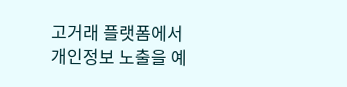고거래 플랫폼에서 개인정보 노출을 예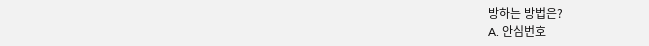방하는 방법은?
A. 안심번호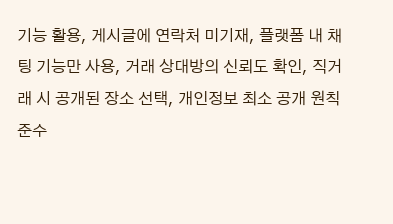기능 활용, 게시글에 연락처 미기재, 플랫폼 내 채팅 기능만 사용, 거래 상대방의 신뢰도 확인, 직거래 시 공개된 장소 선택, 개인정보 최소 공개 원칙 준수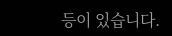등이 있습니다.